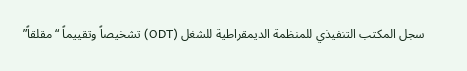سجل المكتب التنفيذي للمنظمة الديمقراطية للشغل (ODT) تشخيصاً وتقييماً “مقلقاً”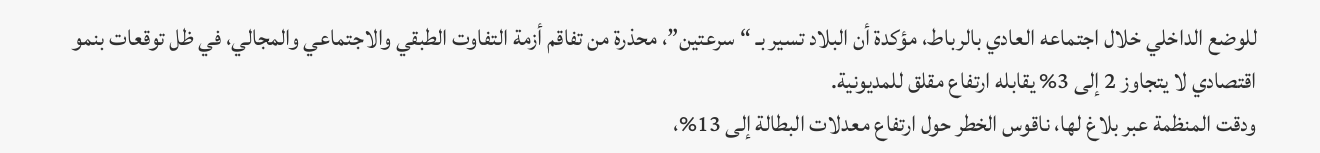للوضع الداخلي خلال اجتماعه العادي بالرباط، مؤكدة أن البلاد تسير بـ “سرعتين”، محذرة من تفاقم أزمة التفاوت الطبقي والاجتماعي والمجالي، في ظل توقعات بنمو اقتصادي لا يتجاوز 2 إلى 3% يقابله ارتفاع مقلق للمديونية.
ودقت المنظمة عبر بلاغ لها، ناقوس الخطر حول ارتفاع معدلات البطالة إلى 13%،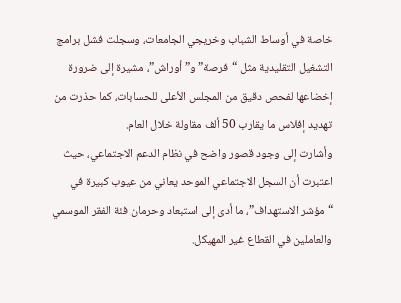خاصة في أوساط الشباب وخريجي الجامعات، وسجلت فشل برامج التشغيل التقليدية مثل “فرصة” و”أوراش”، مشيرة إلى ضرورة إخضاعها لفحص دقيق من المجلس الأعلى للحسابات، كما حذرت من تهديد إفلاس ما يقارب 50 ألف مقاولة خلال العام.
وأشارت إلى وجود قصور واضح في نظام الدعم الاجتماعي، حيث اعتبرت أن السجل الاجتماعي الموحد يعاني من عيوب كبيرة في “مؤشر الاستهداف”، ما أدى إلى استبعاد وحرمان فئة الفقر الموسمي والعاملين في القطاع غير المهيكل.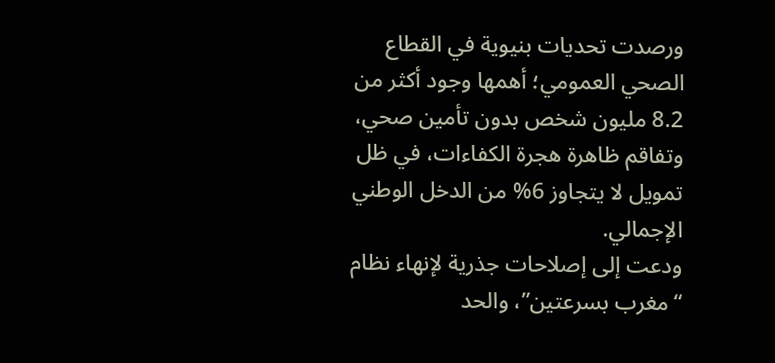ورصدت تحديات بنيوية في القطاع الصحي العمومي؛ أهمها وجود أكثر من 8.2 مليون شخص بدون تأمين صحي، وتفاقم ظاهرة هجرة الكفاءات، في ظل تمويل لا يتجاوز 6% من الدخل الوطني الإجمالي.
ودعت إلى إصلاحات جذرية لإنهاء نظام “مغرب بسرعتين”، والحد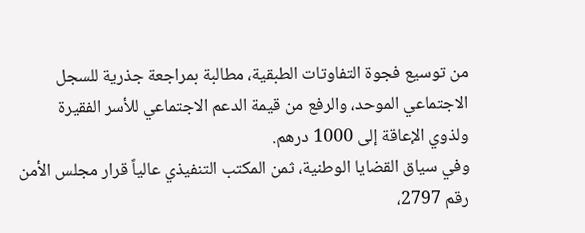من توسيع فجوة التفاوتات الطبقية، مطالبة بمراجعة جذرية للسجل الاجتماعي الموحد، والرفع من قيمة الدعم الاجتماعي للأسر الفقيرة ولذوي الإعاقة إلى 1000 درهم.
وفي سياق القضايا الوطنية، ثمن المكتب التنفيذي عالياً قرار مجلس الأمن رقم 2797،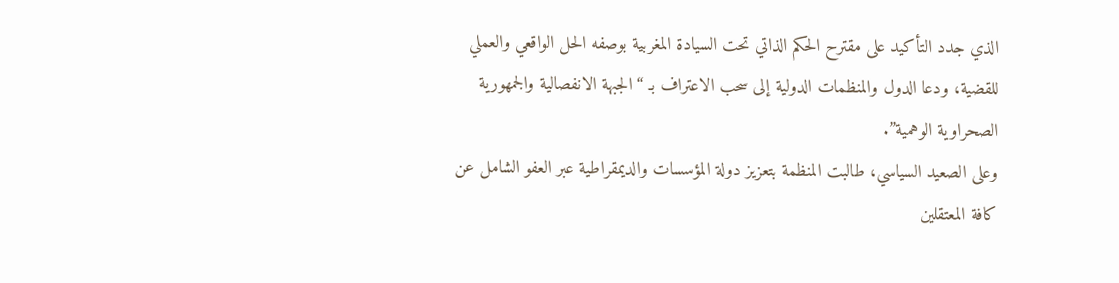الذي جدد التأكيد على مقترح الحكم الذاتي تحت السيادة المغربية بوصفه الحل الواقعي والعملي للقضية، ودعا الدول والمنظمات الدولية إلى سحب الاعتراف بـ “الجبهة الانفصالية والجمهورية الصحراوية الوهمية”.
وعلى الصعيد السياسي، طالبت المنظمة بتعزيز دولة المؤسسات والديمقراطية عبر العفو الشامل عن كافة المعتقلين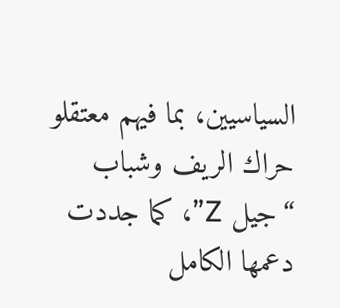السياسيين، بما فيهم معتقلو حراك الريف وشباب “جيل Z”، كما جددت دعمها الكامل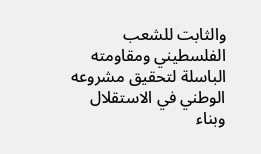والثابت للشعب الفلسطيني ومقاومته الباسلة لتحقيق مشروعه الوطني في الاستقلال وبناء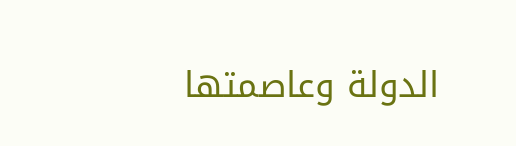الدولة وعاصمتها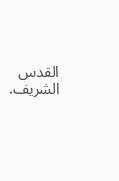القدس الشريف.